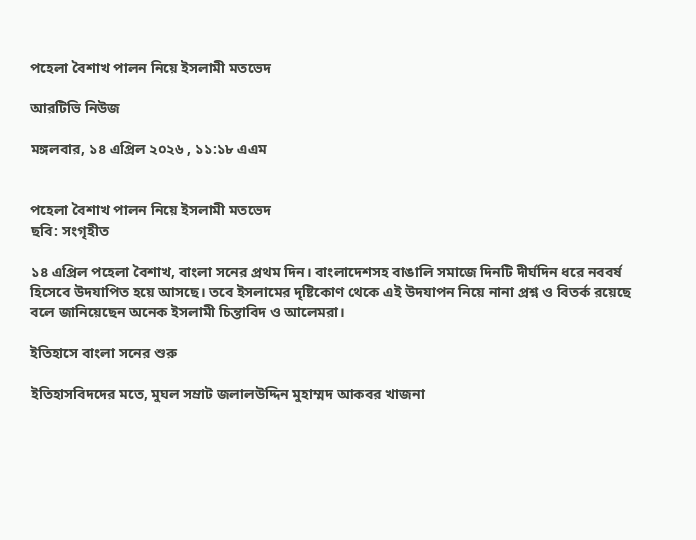পহেলা বৈশাখ পালন নিয়ে ইসলামী মতভেদ

আরটিভি নিউজ

মঙ্গলবার, ১৪ এপ্রিল ২০২৬ , ১১:১৮ এএম


পহেলা বৈশাখ পালন নিয়ে ইসলামী মতভেদ
ছবি: সংগৃহীত

১৪ এপ্রিল পহেলা বৈশাখ, বাংলা সনের প্রথম দিন। বাংলাদেশসহ বাঙালি সমাজে দিনটি দীর্ঘদিন ধরে নববর্ষ হিসেবে উদযাপিত হয়ে আসছে। তবে ইসলামের দৃষ্টিকোণ থেকে এই উদযাপন নিয়ে নানা প্রশ্ন ও বিতর্ক রয়েছে বলে জানিয়েছেন অনেক ইসলামী চিন্তাবিদ ও আলেমরা।

ইতিহাসে বাংলা সনের শুরু

ইতিহাসবিদদের মতে, মুঘল সম্রাট জলালউদ্দিন মুহাম্মদ আকবর খাজনা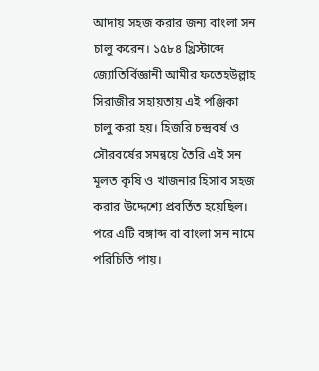আদায় সহজ করার জন্য বাংলা সন চালু করেন। ১৫৮৪ খ্রিস্টাব্দে জ্যোতির্বিজ্ঞানী আমীর ফতেহউল্লাহ সিরাজীর সহায়তায় এই পঞ্জিকা চালু করা হয়। হিজরি চন্দ্রবর্ষ ও সৌরবর্ষের সমন্বয়ে তৈরি এই সন মূলত কৃষি ও খাজনার হিসাব সহজ করার উদ্দেশ্যে প্রবর্তিত হয়েছিল। পরে এটি বঙ্গাব্দ বা বাংলা সন নামে পরিচিতি পায়।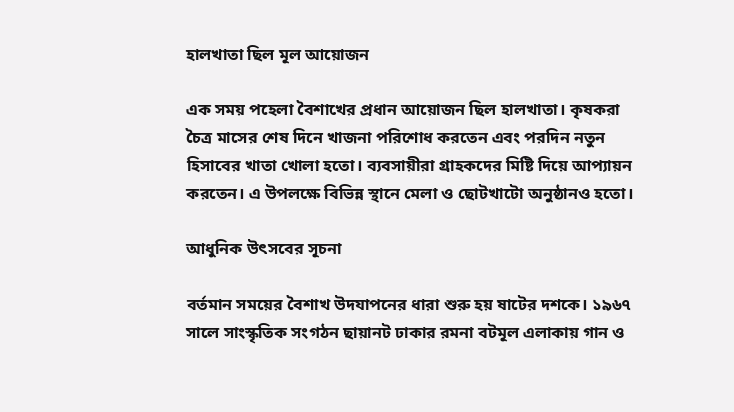হালখাতা ছিল মূল আয়োজন

এক সময় পহেলা বৈশাখের প্রধান আয়োজন ছিল হালখাতা। কৃষকরা চৈত্র মাসের শেষ দিনে খাজনা পরিশোধ করতেন এবং পরদিন নতুন হিসাবের খাতা খোলা হতো। ব্যবসায়ীরা গ্রাহকদের মিষ্টি দিয়ে আপ্যায়ন করতেন। এ উপলক্ষে বিভিন্ন স্থানে মেলা ও ছোটখাটো অনুষ্ঠানও হতো।

আধুনিক উৎসবের সূচনা

বর্তমান সময়ের বৈশাখ উদযাপনের ধারা শুরু হয় ষাটের দশকে। ১৯৬৭ সালে সাংস্কৃতিক সংগঠন ছায়ানট ঢাকার রমনা বটমূল এলাকায় গান ও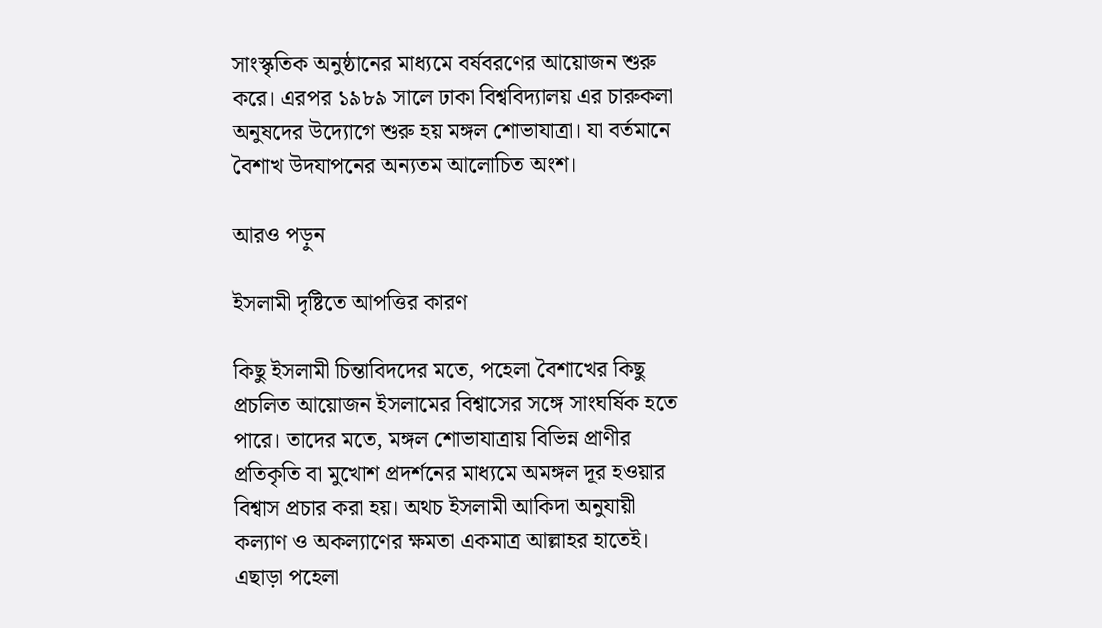সাংস্কৃতিক অনুষ্ঠানের মাধ্যমে বর্ষবরণের আয়োজন শুরু করে। এরপর ১৯৮৯ সালে ঢাকা বিশ্ববিদ্যালয় এর চারুকলা অনুষদের উদ্যোগে শুরু হয় মঙ্গল শোভাযাত্রা। যা বর্তমানে বৈশাখ উদযাপনের অন্যতম আলোচিত অংশ।

আরও পড়ুন

ইসলামী দৃষ্টিতে আপত্তির কারণ

কিছু ইসলামী চিন্তাবিদদের মতে, পহেলা বৈশাখের কিছু প্রচলিত আয়োজন ইসলামের বিশ্বাসের সঙ্গে সাংঘর্ষিক হতে পারে। তাদের মতে, মঙ্গল শোভাযাত্রায় বিভিন্ন প্রাণীর প্রতিকৃতি বা মুখোশ প্রদর্শনের মাধ্যমে অমঙ্গল দূর হওয়ার বিশ্বাস প্রচার করা হয়। অথচ ইসলামী আকিদা অনুযায়ী কল্যাণ ও অকল্যাণের ক্ষমতা একমাত্র আল্লাহর হাতেই। এছাড়া পহেলা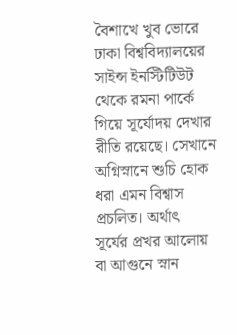বৈশাখে খুব ভোরে ঢাকা বিশ্ববিদ্যালয়ের সাইন্স ইনস্টিটিউট থেকে রমনা পার্কে গিয়ে সূর্যোদয় দেখার রীতি রয়েছে। সেখানে অগ্নিস্নানে শুচি হোক ধরা এমন বিশ্বাস প্রচলিত। অর্থাৎ সূর্যের প্রখর আলোয় বা আগুনে স্নান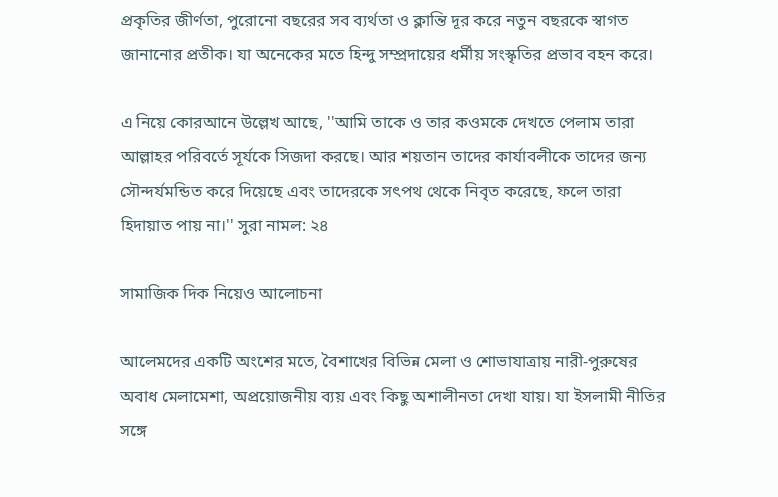প্রকৃতির জীর্ণতা, পুরোনো বছরের সব ব্যর্থতা ও ক্লান্তি দূর করে নতুন বছরকে স্বাগত জানানোর প্রতীক। যা অনেকের মতে হিন্দু সম্প্রদায়ের ধর্মীয় সংস্কৃতির প্রভাব বহন করে।

এ নিয়ে কোরআনে উল্লেখ আছে, ''আমি তাকে ও তার কওমকে দেখতে পেলাম তারা আল্লাহর পরিবর্তে সূর্যকে সিজদা করছে। আর শয়তান তাদের কার্যাবলীকে তাদের জন্য সৌন্দর্যমন্ডিত করে দিয়েছে এবং তাদেরকে সৎপথ থেকে নিবৃত করেছে, ফলে তারা হিদায়াত পায় না।'' সুরা নামল: ২৪

সামাজিক দিক নিয়েও আলোচনা

আলেমদের একটি অংশের মতে, বৈশাখের বিভিন্ন মেলা ও শোভাযাত্রায় নারী-পুরুষের অবাধ মেলামেশা, অপ্রয়োজনীয় ব্যয় এবং কিছু অশালীনতা দেখা যায়। যা ইসলামী নীতির সঙ্গে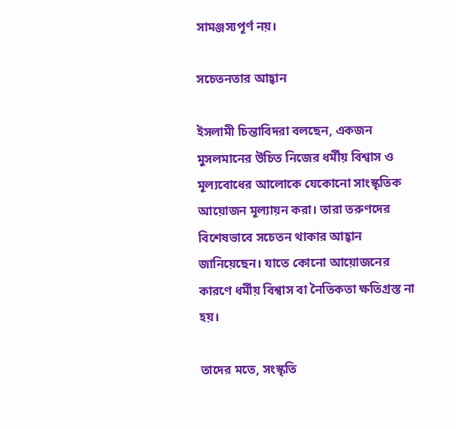সামঞ্জস্যপূর্ণ নয়।

সচেতনতার আহ্বান

ইসলামী চিন্তাবিদরা বলছেন, একজন মুসলমানের উচিত নিজের ধর্মীয় বিশ্বাস ও মূল্যবোধের আলোকে যেকোনো সাংস্কৃতিক আয়োজন মূল্যায়ন করা। তারা তরুণদের বিশেষভাবে সচেতন থাকার আহ্বান জানিয়েছেন। যাতে কোনো আয়োজনের কারণে ধর্মীয় বিশ্বাস বা নৈতিকতা ক্ষতিগ্রস্ত না হয়।

তাদের মতে, সংস্কৃতি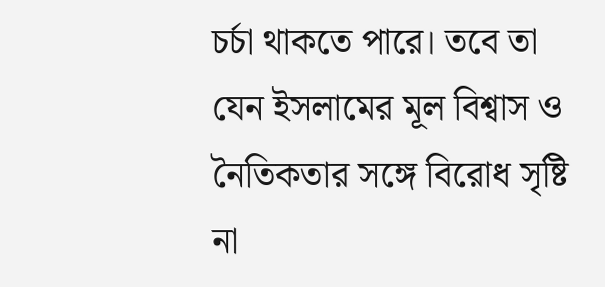চর্চা থাকতে পারে। তবে তা যেন ইসলামের মূল বিশ্বাস ও নৈতিকতার সঙ্গে বিরোধ সৃষ্টি না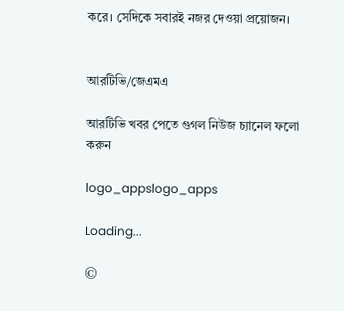করে। সেদিকে সবারই নজর দেওয়া প্রয়োজন।


আরটিভি/জেএমএ

আরটিভি খবর পেতে গুগল নিউজ চ্যানেল ফলো করুন

logo_appslogo_apps

Loading...

©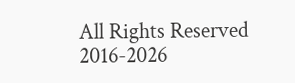All Rights Reserved 2016-2026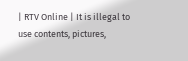| RTV Online | It is illegal to use contents, pictures,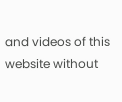and videos of this website without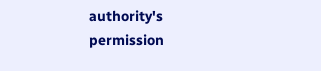authority's permission